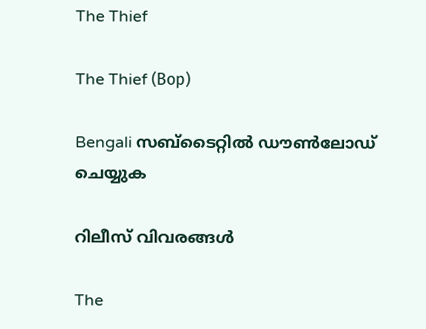The Thief

The Thief (Вор)

Bengali സബ്ടൈറ്റിൽ ഡൗൺലോഡ് ചെയ്യുക

റിലീസ് വിവരങ്ങൾ

The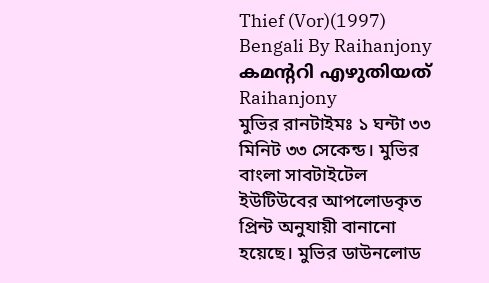Thief (Vor)(1997) Bengali By Raihanjony
കമന്ററി എഴുതിയത് Raihanjony
মুভির রানটাইমঃ ১ ঘন্টা ৩৩ মিনিট ৩৩ সেকেন্ড। মুভির বাংলা সাবটাইটেল ইউটিউবের আপলোডকৃত প্রিন্ট অনুযায়ী বানানো হয়েছে। মুভির ডাউনলোড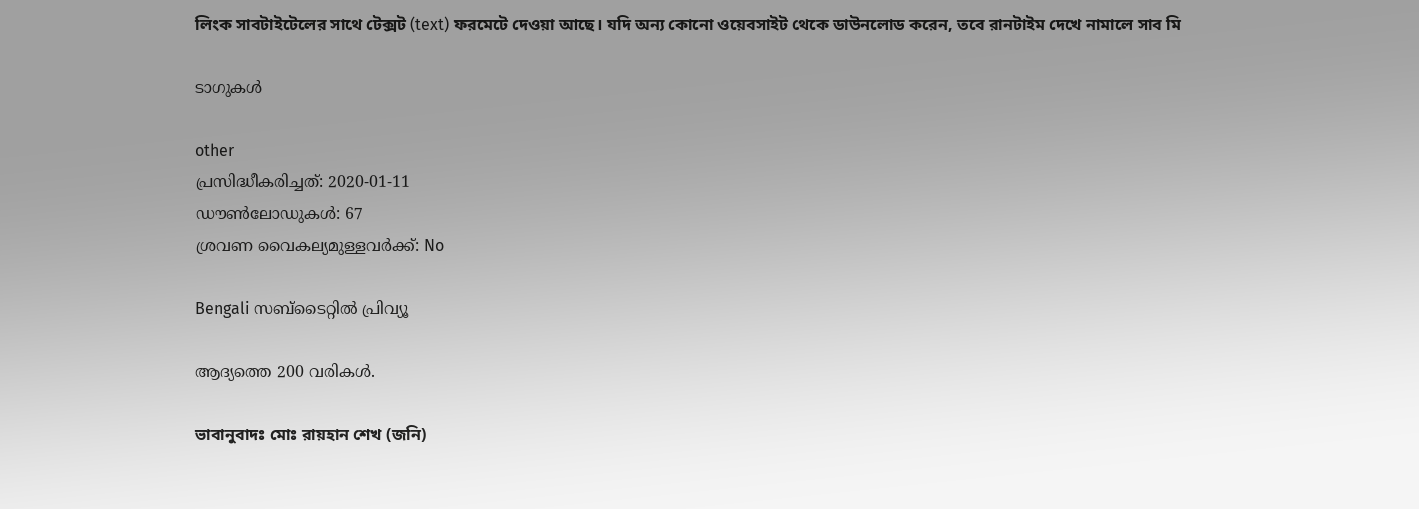লিংক সাবটাইটেলের সাথে টেক্সট (text) ফরমেটে দেওয়া আছে। যদি অন্য কোনো ওয়েবসাইট থেকে ডাউনলোড করেন, তবে রানটাইম দেখে নামালে সাব মি

ടാഗുകൾ

other
പ്രസിദ്ധീകരിച്ചത്: 2020-01-11
ഡൗൺലോഡുകൾ: 67
ശ്രവണ വൈകല്യമുള്ളവർക്ക്: No

Bengali സബ്ടൈറ്റിൽ പ്രിവ്യൂ

ആദ്യത്തെ 200 വരികൾ.

ভাবানুবাদঃ মোঃ রায়হান শেখ (জনি)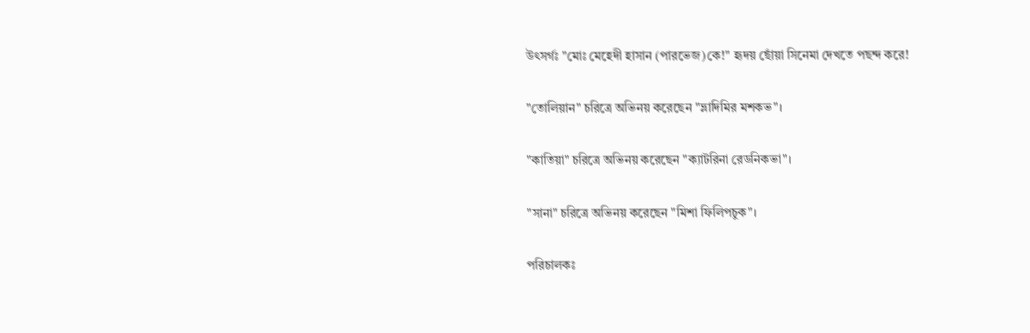উৎসর্গঃ "মোঃ মেহেদী হাসান (পারভেজ)কে!" হৃদয় ছোঁয়া সিনেমা দেখতে পছন্দ করে!

"তোলিয়ান" চরিত্রে অভিনয় করেছেন "ভ্লাদিমির মশকভ"।

"কাতিয়া" চরিত্রে অভিনয় করেছেন "ক্যাটরিনা রেডনিকভা"।

"সানা" চরিত্রে অভিনয় করেছেন "মিশা ফিলিপচুক"।

পরিচালকঃ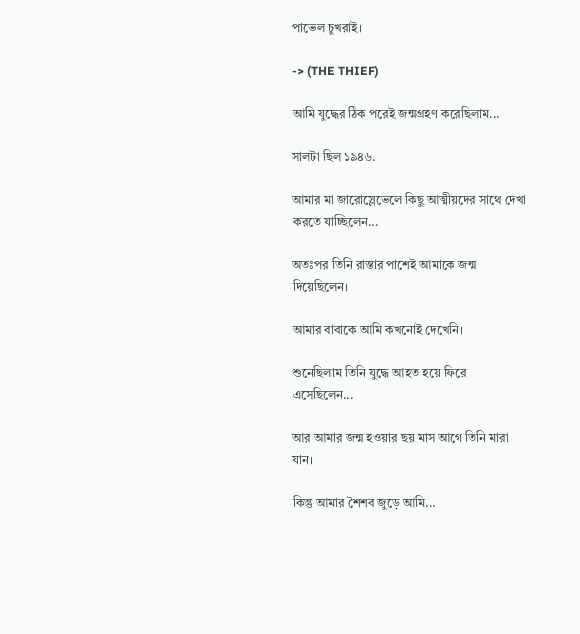পাভেল চুখরাই।

-> (THE THIEF)

আমি যুদ্ধের ঠিক পরেই জন্মগ্রহণ করেছিলাম...

সালটা ছিল ১৯৪৬.

আমার মা জারোস্লেভেলে কিছু আত্মীয়দের সাথে দেখা করতে যাচ্ছিলেন...

অতঃপর তিনি রাস্তার পাশেই আমাকে জন্ম দিয়েছিলেন।

আমার বাবাকে আমি কখনোই দেখেনি।

শুনেছিলাম তিনি যুদ্ধে আহত হয়ে ফিরে এসেছিলেন...

আর আমার জন্ম হওয়ার ছয় মাস আগে তিনি মারা যান।

কিন্তু আমার শৈশব জুড়ে আমি...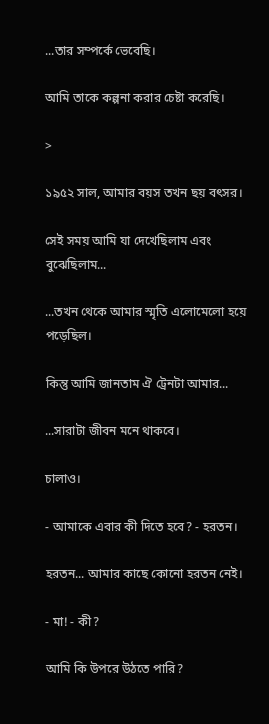...তার সম্পর্কে ভেবেছি।

আমি তাকে কল্পনা করার চেষ্টা করেছি।

>

১৯৫২ সাল, আমার বয়স তখন ছয় বৎসর।

সেই সময় আমি যা দেখেছিলাম এবং বুঝেছিলাম...

...তখন থেকে আমার স্মৃতি এলোমেলো হয়ে পড়েছিল।

কিন্তু আমি জানতাম ঐ ট্রেনটা আমার...

...সারাটা জীবন মনে থাকবে।

চালাও।

- আমাকে এবার কী দিতে হবে? - হরতন।

হরতন... আমার কাছে কোনো হরতন নেই।

- মা! - কী?

আমি কি উপরে উঠতে পারি?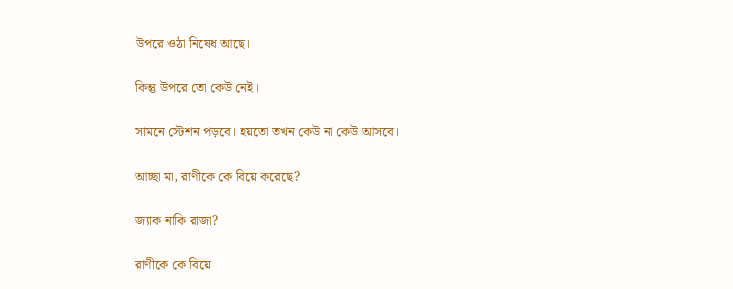উপরে ওঠা নিষেধ আছে।

কিন্তু উপরে তো কেউ নেই।

সামনে স্টেশন পড়বে। হয়তো তখন কেউ না কেউ আসবে।

আচ্ছা মা, রাণীকে কে বিয়ে করেছে?

জ্যাক নাকি রাজা?

রাণীকে কে বিয়ে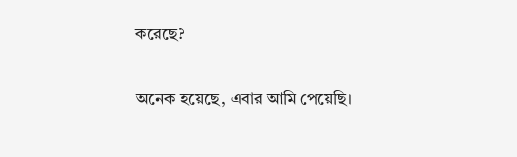করেছে?

অনেক হয়েছে, এবার আমি পেয়েছি।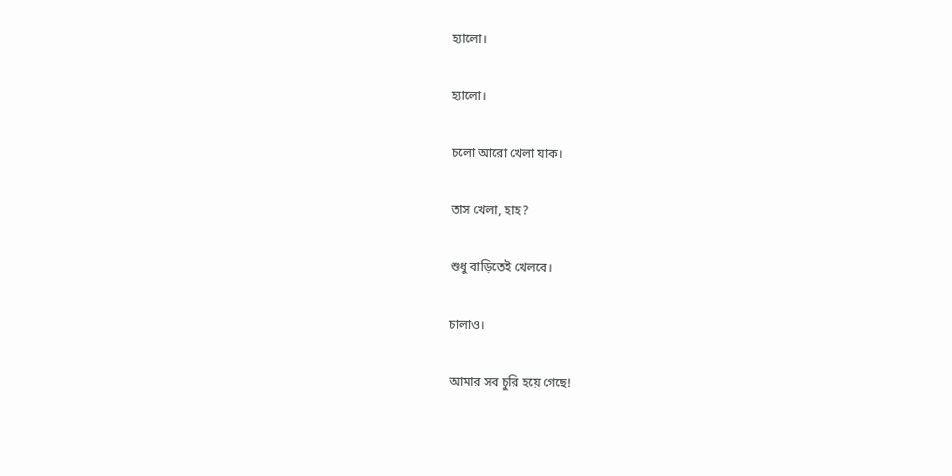হ্যালো।

হ্যালো।

চলো আরো খেলা যাক।

তাস খেলা, হাহ?

শুধু বাড়িতেই খেলবে।

চালাও।

আমার সব চুরি হয়ে গেছে!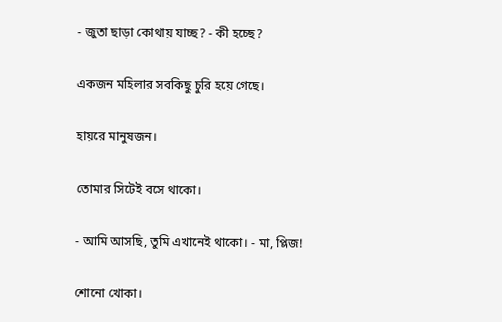- জুতা ছাড়া কোথায় যাচ্ছ? - কী হচ্ছে?

একজন মহিলার সবকিছু চুরি হয়ে গেছে।

হায়রে মানুষজন।

তোমার সিটেই বসে থাকো।

- আমি আসছি, তুমি এখানেই থাকো। - মা, প্লিজ!

শোনো খোকা।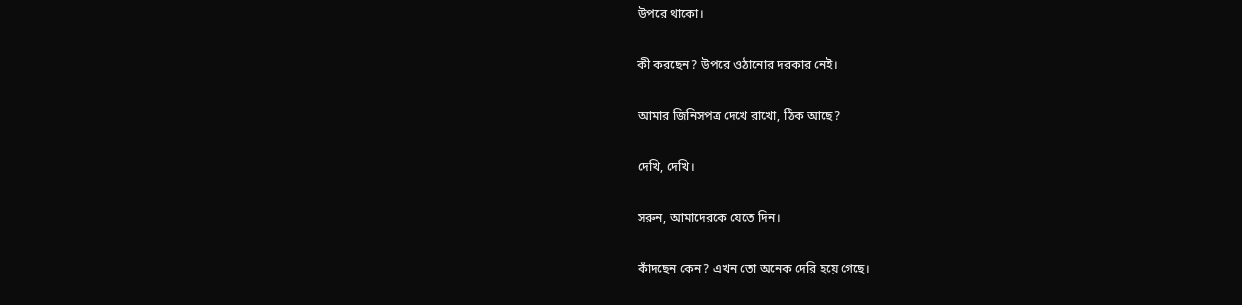উপরে থাকো।

কী করছেন? উপরে ওঠানোর দরকার নেই।

আমার জিনিসপত্র দেখে রাখো, ঠিক আছে?

দেখি, দেখি।

সরুন, আমাদেরকে যেতে দিন।

কাঁদছেন কেন? এখন তো অনেক দেরি হয়ে গেছে।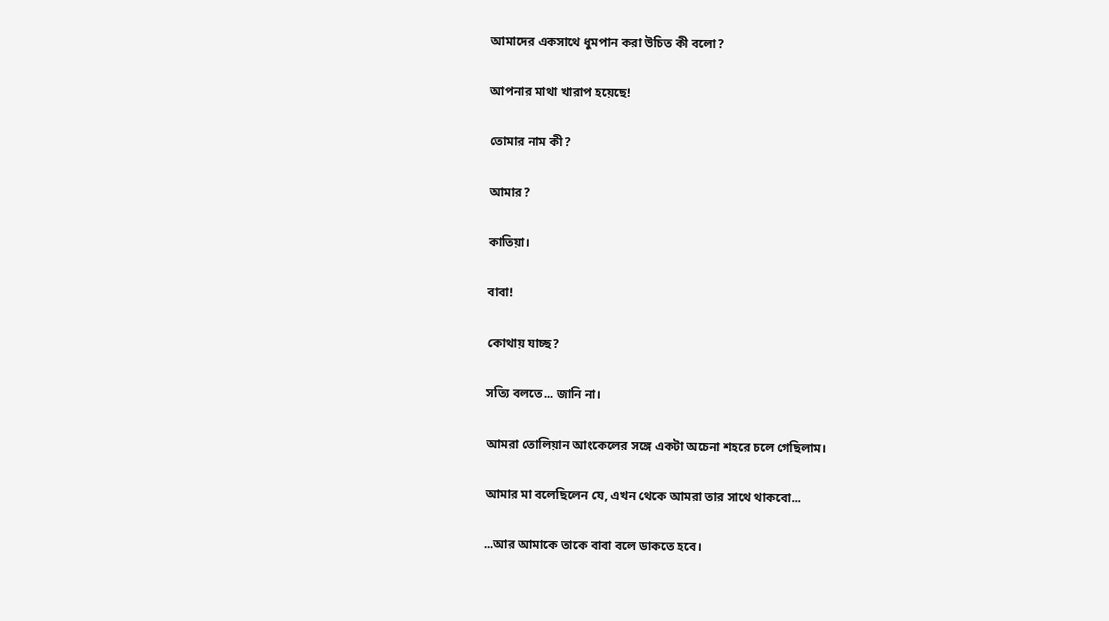আমাদের একসাথে ধুমপান করা উচিত কী বলো?

আপনার মাথা খারাপ হয়েছে!

তোমার নাম কী?

আমার?

কাতিয়া।

বাবা!

কোথায় যাচ্ছ?

সত্যি বলতে... জানি না।

আমরা তোলিয়ান আংকেলের সঙ্গে একটা অচেনা শহরে চলে গেছিলাম।

আমার মা বলেছিলেন যে, এখন থেকে আমরা তার সাথে থাকবো...

...আর আমাকে তাকে বাবা বলে ডাকতে হবে।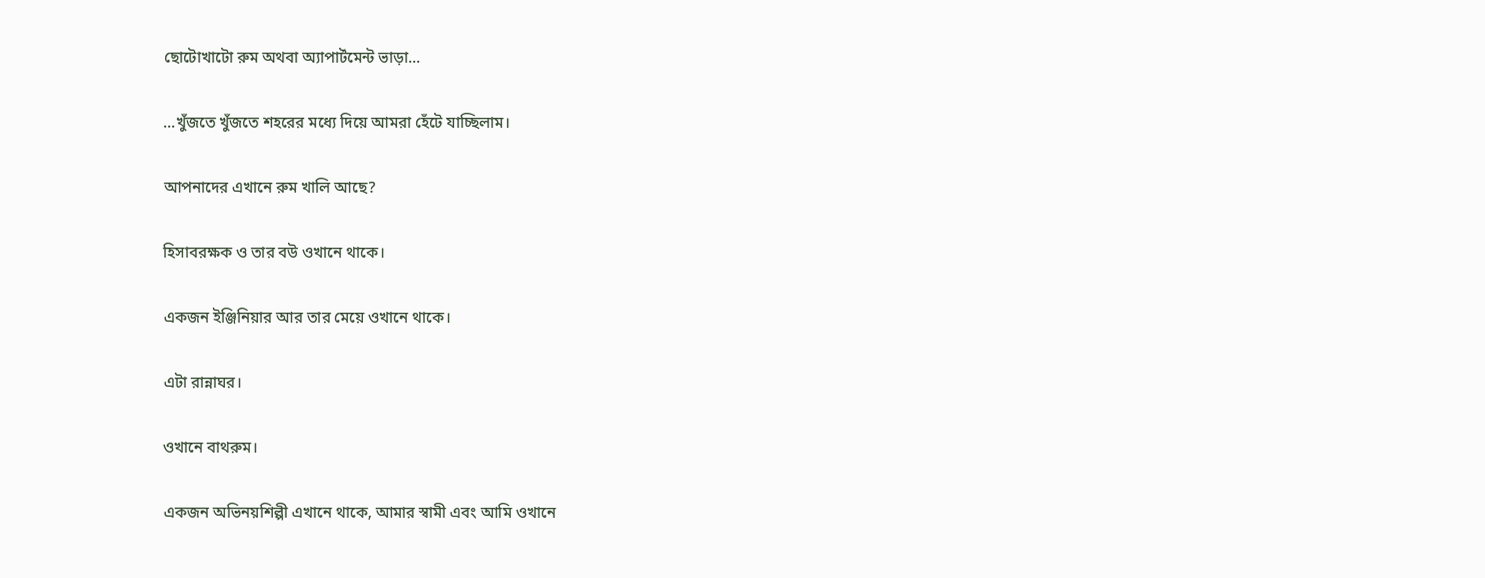ছোটোখাটো রুম অথবা অ্যাপার্টমেন্ট ভাড়া...

...খুঁজতে খুঁজতে শহরের মধ্যে দিয়ে আমরা হেঁটে যাচ্ছিলাম।

আপনাদের এখানে রুম খালি আছে?

হিসাবরক্ষক ও তার বউ ওখানে থাকে।

একজন ইঞ্জিনিয়ার আর তার মেয়ে ওখানে থাকে।

এটা রান্নাঘর।

ওখানে বাথরুম।

একজন অভিনয়শিল্পী এখানে থাকে, আমার স্বামী এবং আমি ওখানে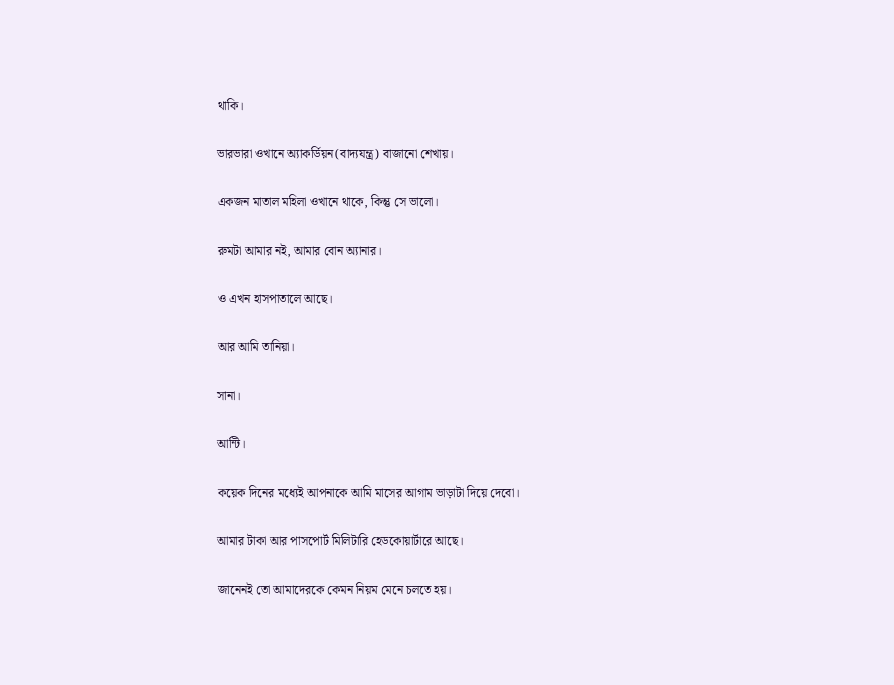থাকি।

ভারভারা ওখানে অ্যাকর্ডিয়ন(বাদ্যযন্ত্র) বাজানো শেখায়।

একজন মাতাল মহিলা ওখানে থাকে, কিন্তু সে ভালো।

রুমটা আমার নই, আমার বোন অ্যানার।

ও এখন হাসপাতালে আছে।

আর আমি তানিয়া।

সানা।

আন্টি।

কয়েক দিনের মধ্যেই আপনাকে আমি মাসের আগাম ভাড়াটা দিয়ে দেবো।

আমার টাকা আর পাসপোর্ট মিলিটারি হেডকোয়ার্টারে আছে।

জানেনই তো আমাদেরকে কেমন নিয়ম মেনে চলতে হয়।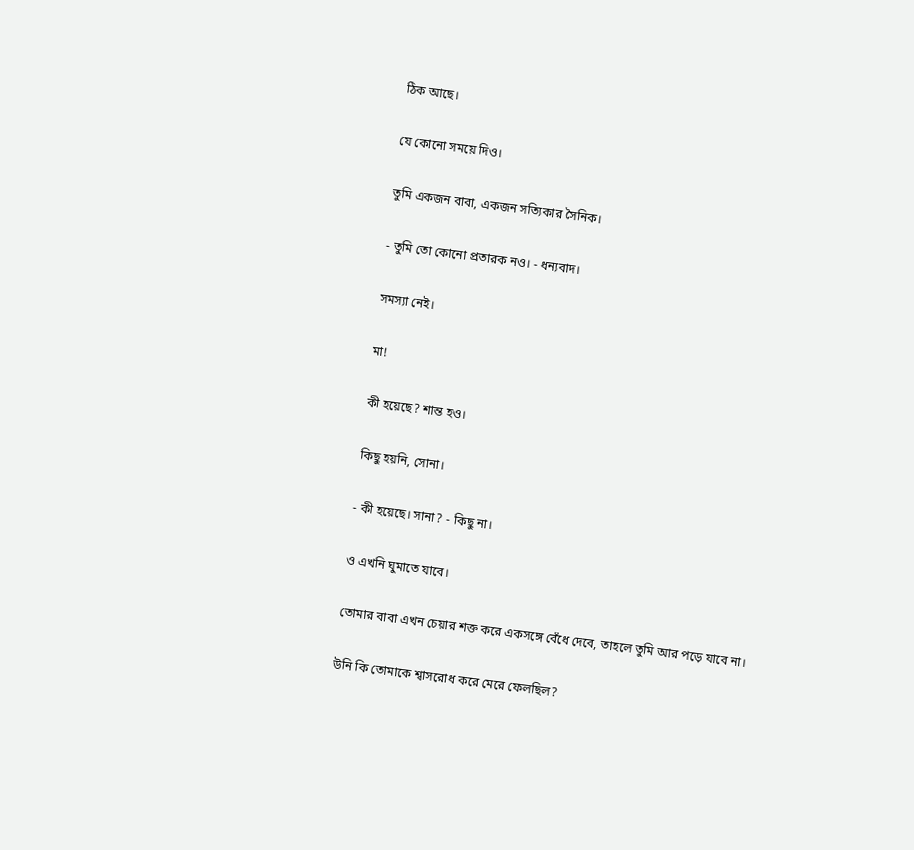ঠিক আছে।

যে কোনো সময়ে দিও।

তুমি একজন বাবা, একজন সত্যিকার সৈনিক।

- তুমি তো কোনো প্রতারক নও। - ধন্যবাদ।

সমস্যা নেই।

মা!

কী হয়েছে? শান্ত হও।

কিছু হয়নি, সোনা।

- কী হয়েছে। সানা? - কিছু না।

ও এখনি ঘুমাতে যাবে।

তোমার বাবা এখন চেয়ার শক্ত করে একসঙ্গে বেঁধে দেবে, তাহলে তুমি আর পড়ে যাবে না।

উনি কি তোমাকে শ্বাসরোধ করে মেরে ফেলছিল?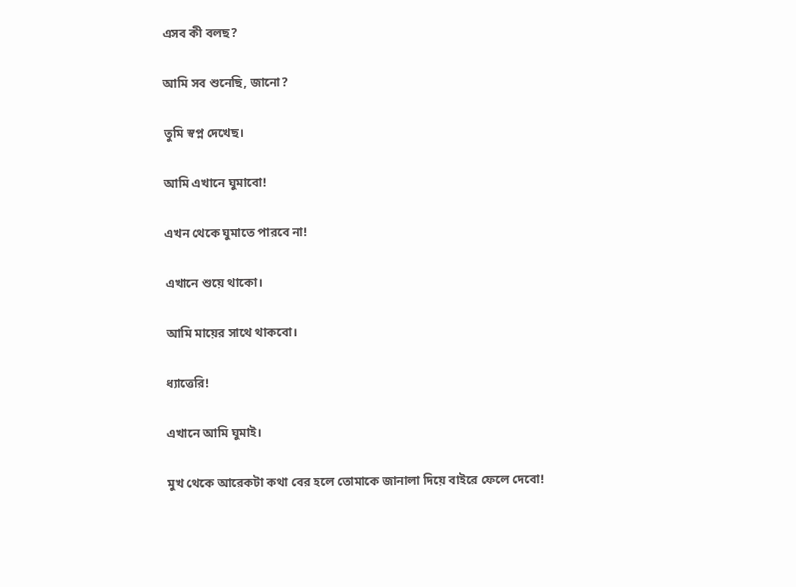এসব কী বলছ?

আমি সব শুনেছি, জানো?

তুমি স্বপ্ন দেখেছ।

আমি এখানে ঘুমাবো!

এখন থেকে ঘুমাতে পারবে না!

এখানে শুয়ে থাকো।

আমি মায়ের সাথে থাকবো।

ধ্যাত্তেরি!

এখানে আমি ঘুমাই।

মুখ থেকে আরেকটা কথা বের হলে তোমাকে জানালা দিয়ে বাইরে ফেলে দেবো!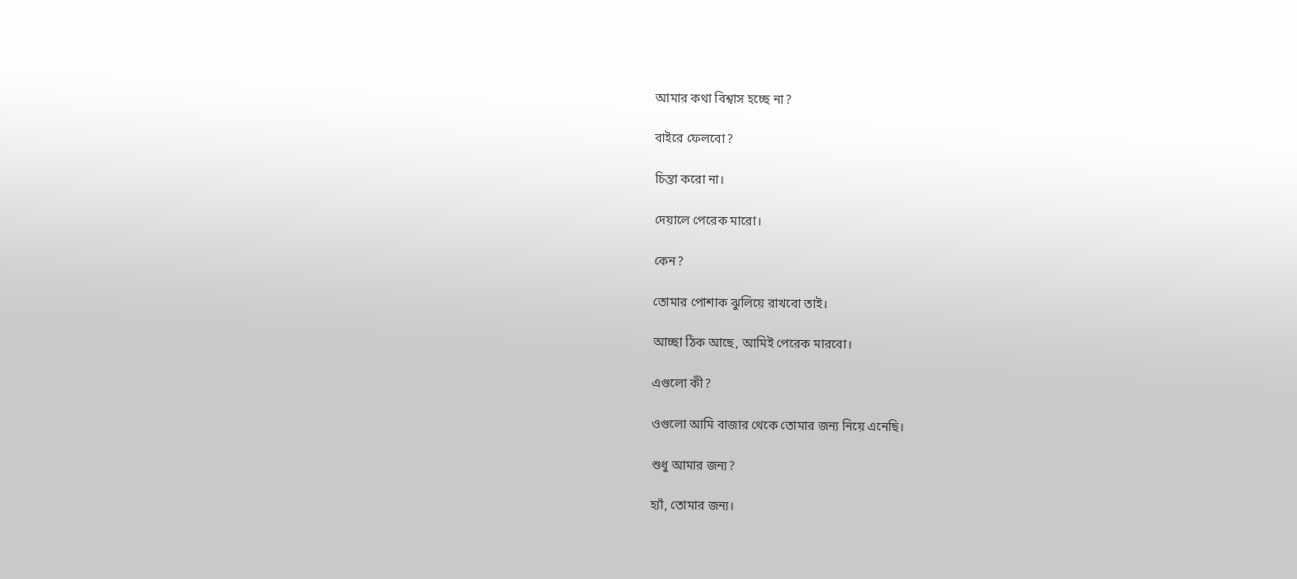আমার কথা বিশ্বাস হচ্ছে না?

বাইরে ফেলবো?

চিন্তা করো না।

দেয়ালে পেরেক মারো।

কেন?

তোমার পোশাক ঝুলিয়ে রাখবো তাই।

আচ্ছা ঠিক আছে, আমিই পেরেক মারবো।

এগুলো কী?

ওগুলো আমি বাজার থেকে তোমার জন্য নিয়ে এনেছি।

শুধু আমার জন্য?

হ্যাঁ, তোমার জন্য।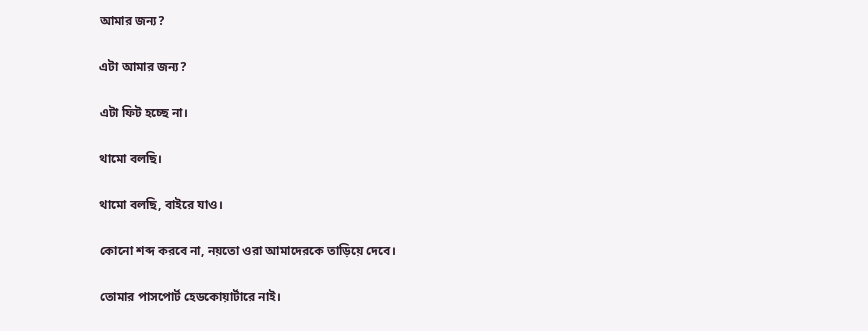আমার জন্য?

এটা আমার জন্য?

এটা ফিট হচ্ছে না।

থামো বলছি।

থামো বলছি, বাইরে যাও।

কোনো শব্দ করবে না, নয়তো ওরা আমাদেরকে তাড়িয়ে দেবে।

তোমার পাসপোর্ট হেডকোয়ার্টারে নাই।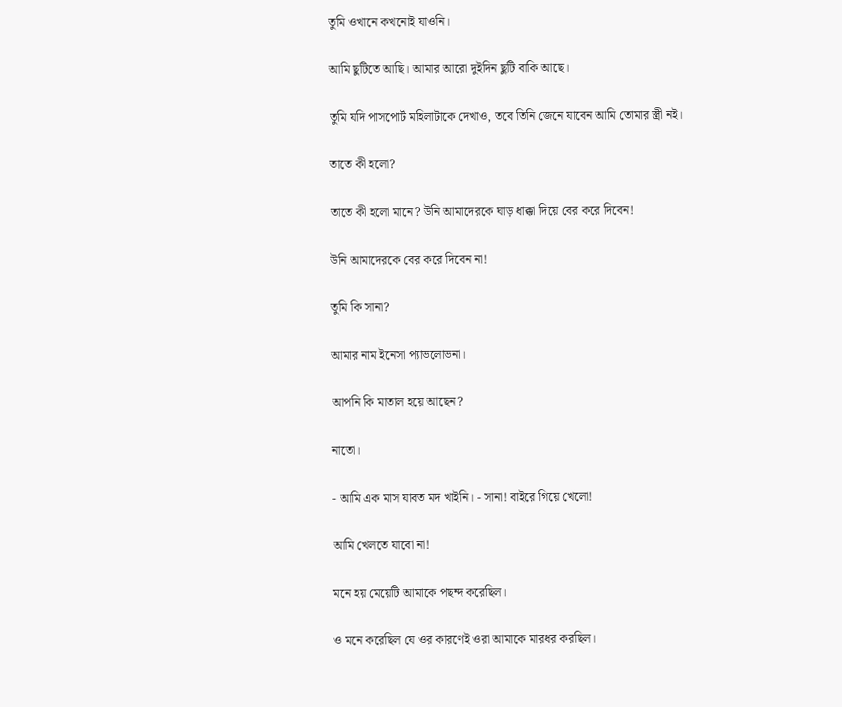তুমি ওখানে কখনোই যাওনি।

আমি ছুটিতে আছি। আমার আরো দুইদিন ছুটি বাকি আছে।

তুমি যদি পাসপোর্ট মহিলাটাকে দেখাও, তবে তিনি জেনে যাবেন আমি তোমার স্ত্রী নই।

তাতে কী হলো?

তাতে কী হলো মানে? উনি আমাদেরকে ঘাড় ধাক্কা দিয়ে বের করে দিবেন!

উনি আমাদেরকে বের করে দিবেন না!

তুমি কি সানা?

আমার নাম ইনেসা প্যাভলোভনা।

আপনি কি মাতাল হয়ে আছেন?

নাতো।

- আমি এক মাস যাবত মদ খাইনি। - সানা! বাইরে গিয়ে খেলো!

আমি খেলতে যাবো না!

মনে হয় মেয়েটি আমাকে পছন্দ করেছিল।

ও মনে করেছিল যে ওর কারণেই ওরা আমাকে মারধর করছিল।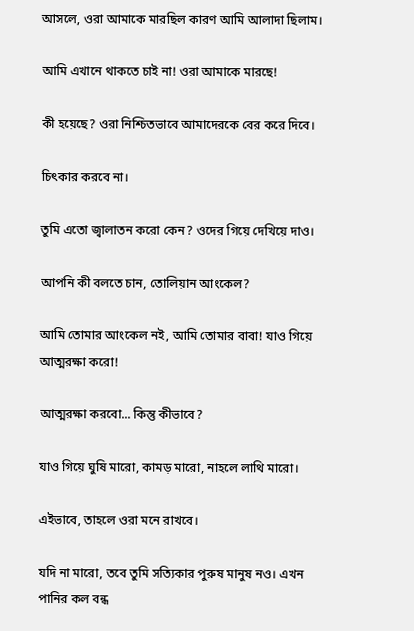আসলে, ওরা আমাকে মারছিল কারণ আমি আলাদা ছিলাম।

আমি এখানে থাকতে চাই না! ওরা আমাকে মারছে!

কী হয়েছে? ওরা নিশ্চিতভাবে আমাদেরকে বের করে দিবে।

চিৎকার করবে না।

তুমি এতো জ্বালাতন করো কেন? ওদের গিয়ে দেখিয়ে দাও।

আপনি কী বলতে চান, তোলিয়ান আংকেল?

আমি তোমার আংকেল নই, আমি তোমার বাবা! যাও গিয়ে আত্মরক্ষা করো!

আত্মরক্ষা করবো... কিন্তু কীভাবে?

যাও গিয়ে ঘুষি মারো, কামড় মারো, নাহলে লাথি মারো।

এইভাবে, তাহলে ওরা মনে রাখবে।

যদি না মারো, তবে তুমি সত্যিকার পুরুষ মানুষ নও। এখন পানির কল বন্ধ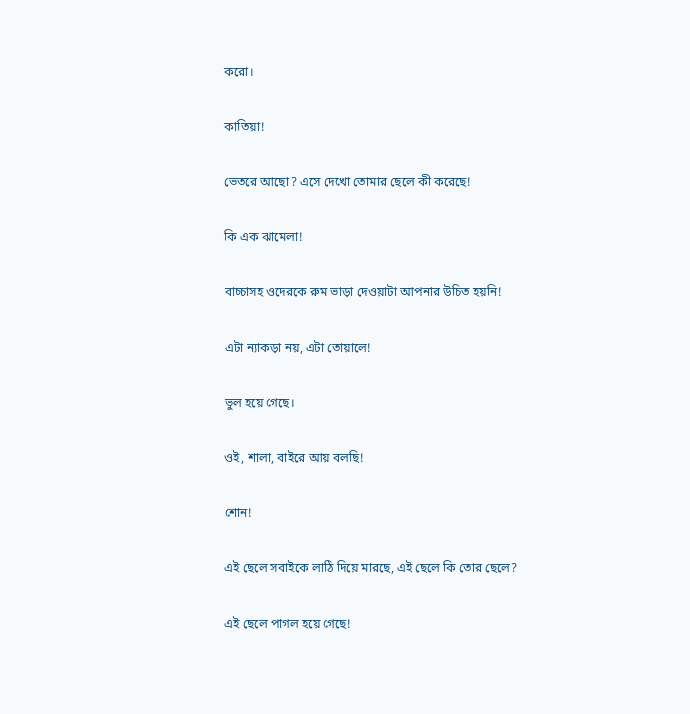করো।

কাতিয়া!

ভেতরে আছো? এসে দেখো তোমার ছেলে কী করেছে!

কি এক ঝামেলা!

বাচ্চাসহ ওদেরকে রুম ভাড়া দেওয়াটা আপনার উচিত হয়নি!

এটা ন্যাকড়া নয়, এটা তোয়ালে!

ভুল হয়ে গেছে।

ওই, শালা, বাইরে আয় বলছি!

শোন!

এই ছেলে সবাইকে লাঠি দিয়ে মারছে, এই ছেলে কি তোর ছেলে?

এই ছেলে পাগল হয়ে গেছে!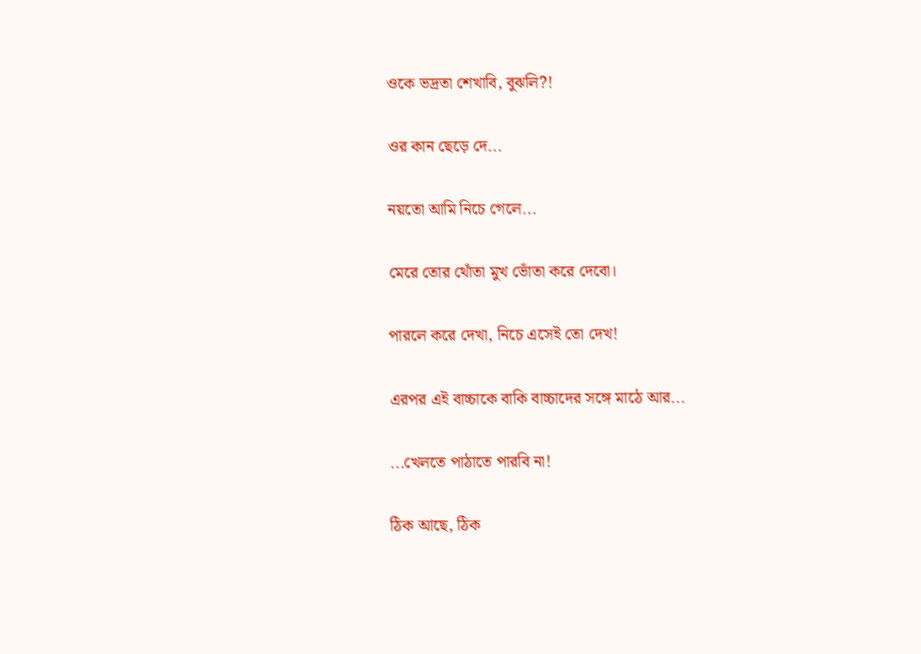ওকে ভদ্রতা শেখাবি, বুঝলি?!

ওর কান ছেড়ে দে...

নয়তো আমি নিচে গেলে...

মেরে তোর থোঁতা মুখ ভোঁতা করে দেবো।

পারলে করে দেখা, নিচে এসেই তো দেখ!

এরপর এই বাচ্চাকে বাকি বাচ্চাদের সঙ্গে মাঠে আর...

...খেলতে পাঠাতে পারবি না!

ঠিক আছে, ঠিক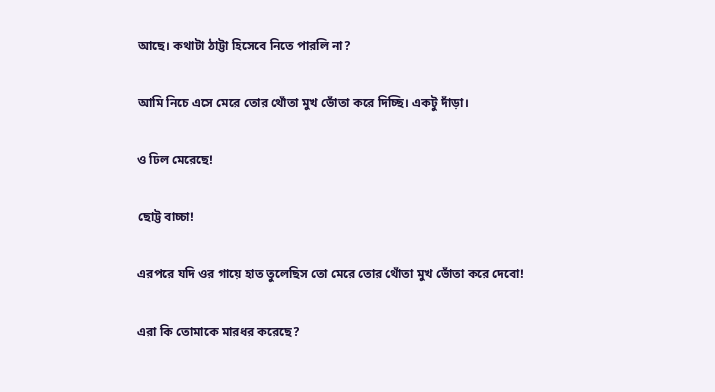আছে। কথাটা ঠাট্টা হিসেবে নিতে পারলি না?

আমি নিচে এসে মেরে তোর থোঁতা মুখ ভোঁতা করে দিচ্ছি। একটু দাঁড়া।

ও ঢিল মেরেছে!

ছোট্ট বাচ্চা!

এরপরে যদি ওর গায়ে হাত তুলেছিস তো মেরে তোর থোঁতা মুখ ভোঁতা করে দেবো!

এরা কি তোমাকে মারধর করেছে?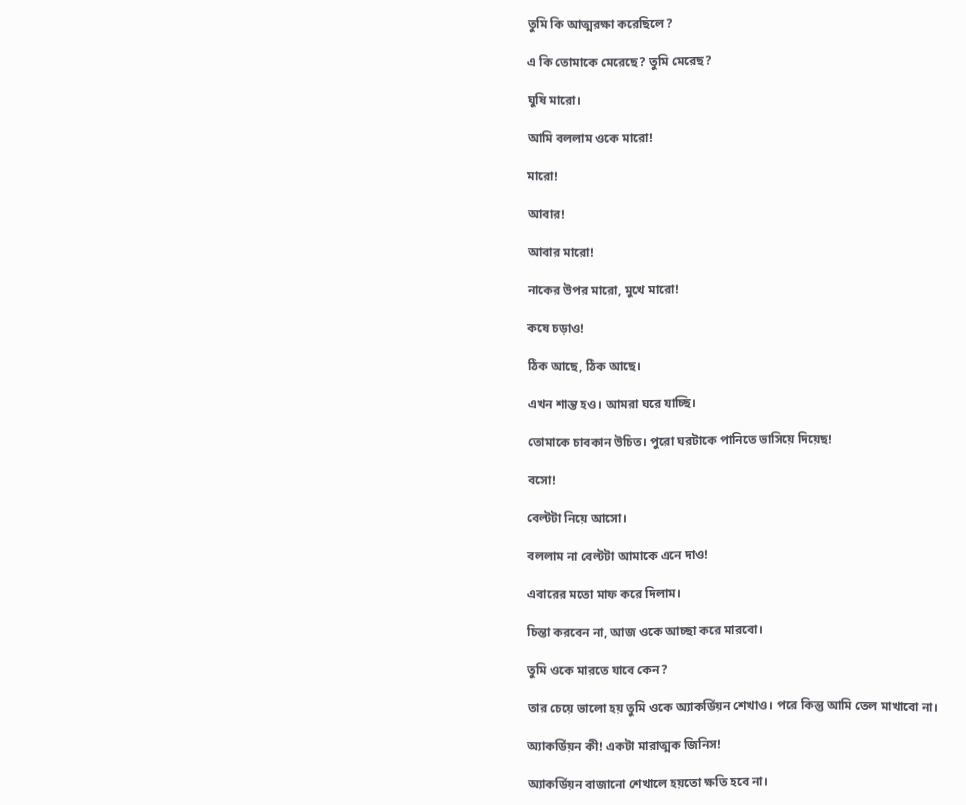তুমি কি আত্মরক্ষা করেছিলে?

এ কি তোমাকে মেরেছে? তুমি মেরেছ?

ঘুষি মারো।

আমি বললাম ওকে মারো!

মারো!

আবার!

আবার মারো!

নাকের উপর মারো, মুখে মারো!

কষে চড়াও!

ঠিক আছে, ঠিক আছে।

এখন শান্ত হও। আমরা ঘরে যাচ্ছি।

তোমাকে চাবকান উচিত। পুরো ঘরটাকে পানিতে ভাসিয়ে দিয়েছ!

বসো!

বেল্টটা নিয়ে আসো।

বললাম না বেল্টটা আমাকে এনে দাও!

এবারের মতো মাফ করে দিলাম।

চিন্তা করবেন না, আজ ওকে আচ্ছা করে মারবো।

তুমি ওকে মারতে যাবে কেন?

তার চেয়ে ভালো হয় তুমি ওকে অ্যাকর্ডিয়ন শেখাও। পরে কিন্তু আমি তেল মাখাবো না।

অ্যাকর্ডিয়ন কী! একটা মারাত্মক জিনিস!

অ্যাকর্ডিয়ন বাজানো শেখালে হয়তো ক্ষতি হবে না।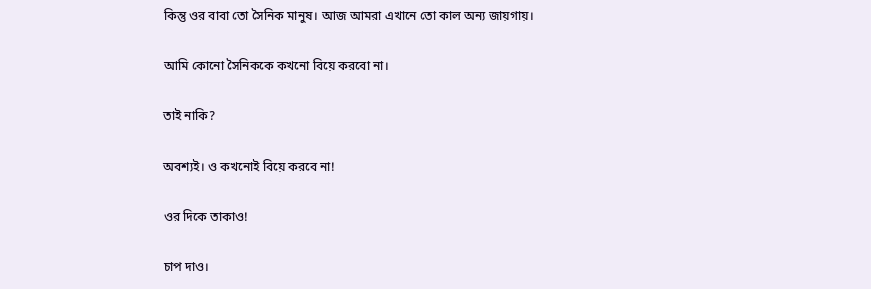কিন্তু ওর বাবা তো সৈনিক মানুষ। আজ আমরা এখানে তো কাল অন্য জায়গায়।

আমি কোনো সৈনিককে কখনো বিয়ে করবো না।

তাই নাকি?

অবশ্যই। ও কখনোই বিয়ে করবে না!

ওর দিকে তাকাও!

চাপ দাও।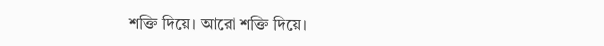শক্তি দিয়ে। আরো শক্তি দিয়ে।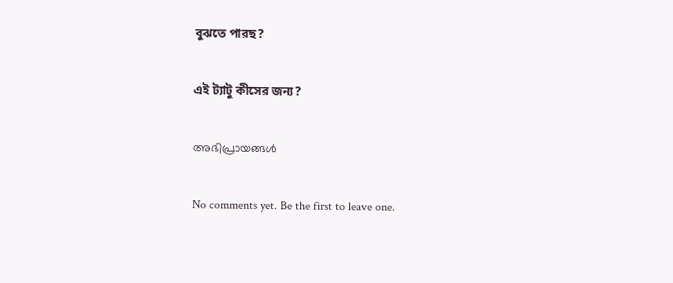বুঝতে পারছ?

এই ট্যাটু কীসের জন্য?

അഭിപ്രായങ്ങൾ

No comments yet. Be the first to leave one.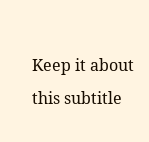Keep it about this subtitle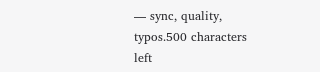— sync, quality, typos.500 characters left